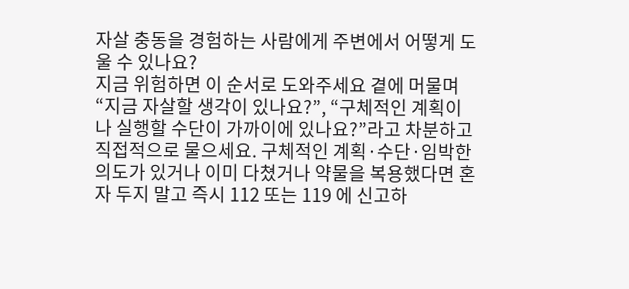자살 충동을 경험하는 사람에게 주변에서 어떻게 도울 수 있나요?
지금 위험하면 이 순서로 도와주세요 곁에 머물며 “지금 자살할 생각이 있나요?”, “구체적인 계획이나 실행할 수단이 가까이에 있나요?”라고 차분하고 직접적으로 물으세요. 구체적인 계획·수단·임박한 의도가 있거나 이미 다쳤거나 약물을 복용했다면 혼자 두지 말고 즉시 112 또는 119 에 신고하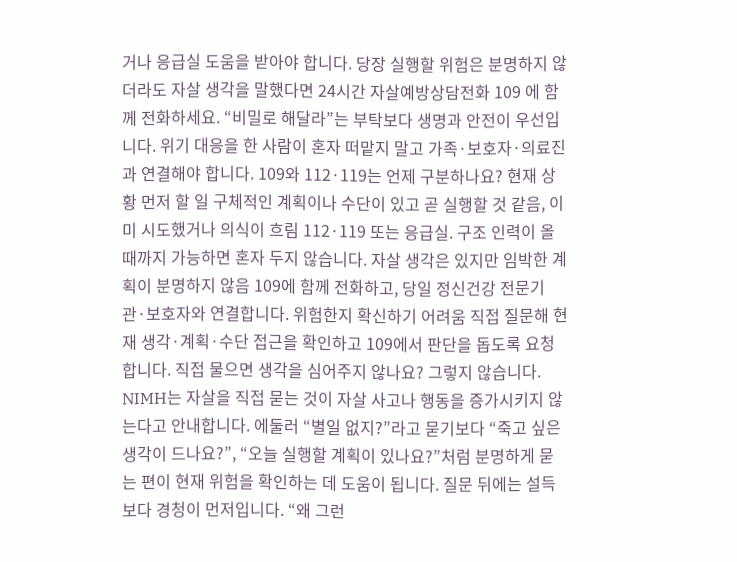거나 응급실 도움을 받아야 합니다. 당장 실행할 위험은 분명하지 않더라도 자살 생각을 말했다면 24시간 자살예방상담전화 109 에 함께 전화하세요. “비밀로 해달라”는 부탁보다 생명과 안전이 우선입니다. 위기 대응을 한 사람이 혼자 떠맡지 말고 가족·보호자·의료진과 연결해야 합니다. 109와 112·119는 언제 구분하나요? 현재 상황 먼저 할 일 구체적인 계획이나 수단이 있고 곧 실행할 것 같음, 이미 시도했거나 의식이 흐림 112·119 또는 응급실. 구조 인력이 올 때까지 가능하면 혼자 두지 않습니다. 자살 생각은 있지만 임박한 계획이 분명하지 않음 109에 함께 전화하고, 당일 정신건강 전문기관·보호자와 연결합니다. 위험한지 확신하기 어려움 직접 질문해 현재 생각·계획·수단 접근을 확인하고 109에서 판단을 돕도록 요청합니다. 직접 물으면 생각을 심어주지 않나요? 그렇지 않습니다. NIMH는 자살을 직접 묻는 것이 자살 사고나 행동을 증가시키지 않는다고 안내합니다. 에둘러 “별일 없지?”라고 묻기보다 “죽고 싶은 생각이 드나요?”, “오늘 실행할 계획이 있나요?”처럼 분명하게 묻는 편이 현재 위험을 확인하는 데 도움이 됩니다. 질문 뒤에는 설득보다 경청이 먼저입니다. “왜 그런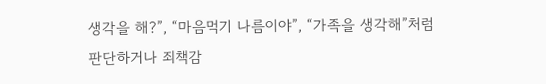생각을 해?”, “마음먹기 나름이야”, “가족을 생각해”처럼 판단하거나 죄책감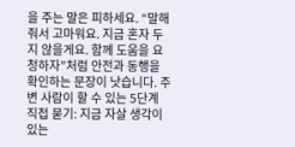을 주는 말은 피하세요. “말해줘서 고마워요. 지금 혼자 두지 않을게요. 함께 도움을 요청하자”처럼 안전과 동행을 확인하는 문장이 낫습니다. 주변 사람이 할 수 있는 5단계 직접 묻기: 지금 자살 생각이 있는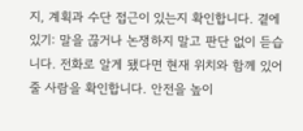지, 계획과 수단 접근이 있는지 확인합니다. 곁에 있기: 말을 끊거나 논쟁하지 말고 판단 없이 듣습니다. 전화로 알게 됐다면 현재 위치와 함께 있어 줄 사람을 확인합니다. 안전을 높이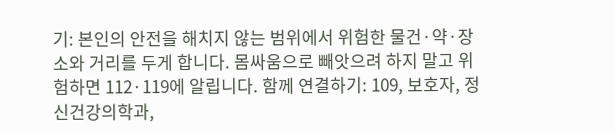기: 본인의 안전을 해치지 않는 범위에서 위험한 물건·약·장소와 거리를 두게 합니다. 몸싸움으로 빼앗으려 하지 말고 위험하면 112·119에 알립니다. 함께 연결하기: 109, 보호자, 정신건강의학과,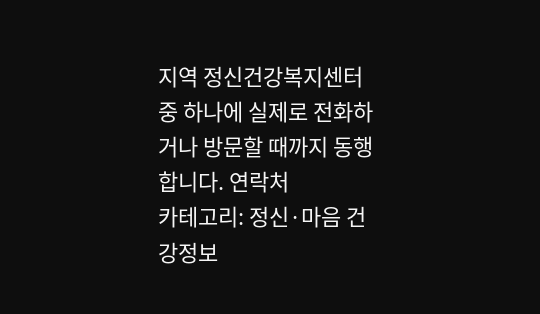지역 정신건강복지센터 중 하나에 실제로 전화하거나 방문할 때까지 동행합니다. 연락처
카테고리: 정신·마음 건강정보